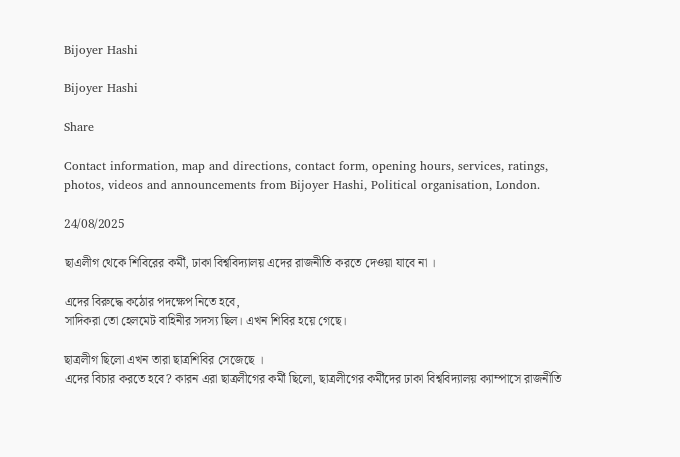Bijoyer Hashi

Bijoyer Hashi

Share

Contact information, map and directions, contact form, opening hours, services, ratings, photos, videos and announcements from Bijoyer Hashi, Political organisation, London.

24/08/2025

ছাএলীগ থেকে শিবিরের কর্মী, ঢাকা বিশ্ববিদ্যালয় এদের রাজনীতি করতে দেওয়া যাবে না ।

এদের বিরুদ্ধে কঠোর পদক্ষেপ নিতে হবে,
সাদিকরা তো হেলমেট বাহিনীর সদস্য ছিল। এখন শিবির হয়ে গেছে।

ছাত্রলীগ ছিলো এখন তারা ছাত্রশিবির সেজেছে ।
এদের বিচার করতে হবে? কারন এরা ছাত্রলীগের কর্মী ছিলো, ছাত্রলীগের কর্মীদের ঢাকা বিশ্ববিদ্যালয় ক্যাম্পাসে রাজনীতি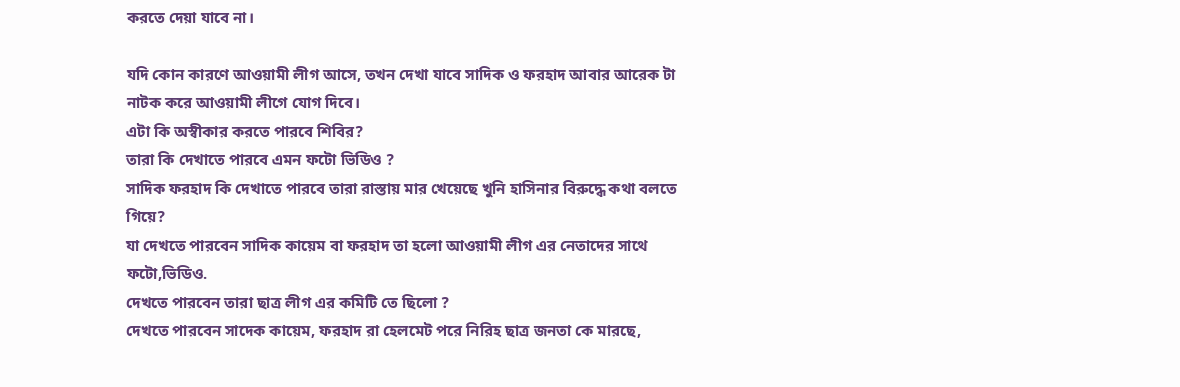করতে দেয়া যাবে না।

যদি কোন কারণে আওয়ামী লীগ আসে, তখন দেখা যাবে সাদিক ও ফরহাদ আবার আরেক টা নাটক করে আওয়ামী লীগে যোগ দিবে।
এটা কি অস্বীকার করতে পারবে শিবির?
তারা কি দেখাতে পারবে এমন ফটো ভিডিও ?
সাদিক ফরহাদ কি দেখাতে পারবে তারা রাস্তায় মার খেয়েছে খুনি হাসিনার বিরুদ্ধে কথা বলতে গিয়ে?
যা দেখতে পারবেন সাদিক কায়েম বা ফরহাদ তা হলো আওয়ামী লীগ এর নেতাদের সাথে ফটো,ভিডিও.
দেখতে পারবেন তারা ছাত্র লীগ এর কমিটি তে ছিলো ?
দেখতে পারবেন সাদেক কায়েম, ফরহাদ রা হেলমেট পরে নিরিহ ছাত্র জনতা কে মারছে,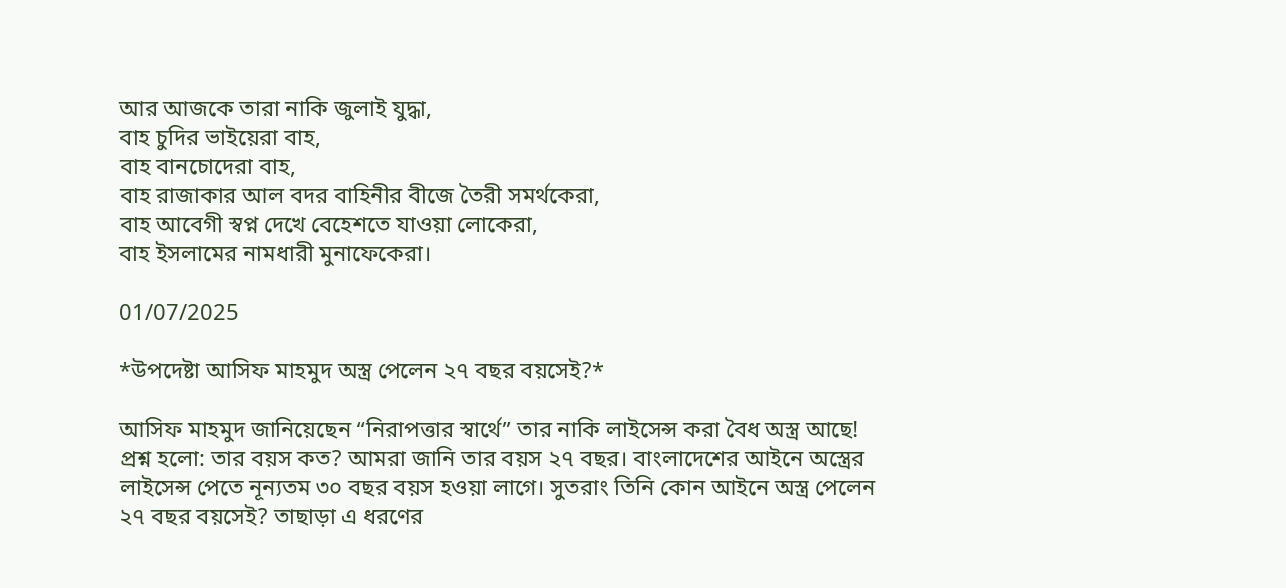আর আজকে তারা নাকি জুলাই যুদ্ধা,
বাহ চুদির ভাইয়েরা বাহ,
বাহ বানচোদেরা বাহ,
বাহ রাজাকার আল বদর বাহিনীর বীজে তৈরী সমর্থকেরা,
বাহ আবেগী স্বপ্ন দেখে বেহেশতে যাওয়া লোকেরা,
বাহ ইসলামের নামধারী মুনাফেকেরা।

01/07/2025

*উপদেষ্টা আসিফ মাহমুদ অস্ত্র পেলেন ২৭ বছর বয়সেই?*

আসিফ মাহমুদ জানিয়েছেন “নিরাপত্তার স্বার্থে” তার নাকি লাইসেন্স করা বৈধ অস্ত্র আছে! প্রশ্ন হলো: তার বয়স কত? আমরা জানি তার বয়স ২৭ বছর। বাংলাদেশের আইনে অস্ত্রের লাইসেন্স পেতে নূন্যতম ৩০ বছর বয়স হওয়া লাগে। সুতরাং তিনি কোন আইনে অস্ত্র পেলেন ২৭ বছর বয়সেই? তাছাড়া এ ধরণের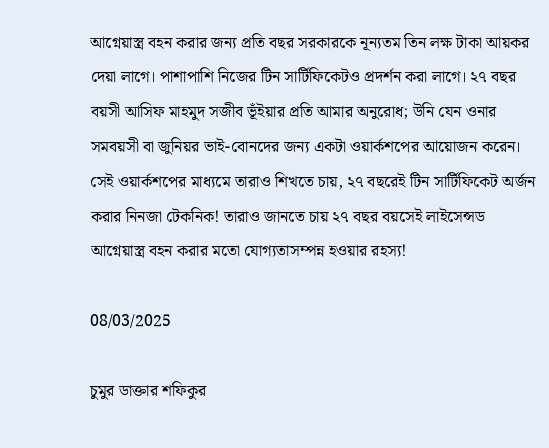আগ্নেয়াস্ত্র বহন করার জন্য প্রতি বছর সরকারকে নূন্যতম তিন লক্ষ টাকা আয়কর দেয়া লাগে। পাশাপাশি নিজের টিন সার্টিফিকেটও প্রদর্শন করা লাগে। ২৭ বছর বয়সী আসিফ মাহমুদ সজীব ভূঁইয়ার প্রতি আমার অনুরোধ; উনি যেন ওনার সমবয়সী বা জুনিয়র ভাই-বোনদের জন্য একটা ওয়ার্কশপের আয়োজন করেন। সেই ওয়ার্কশপের মাধ্যমে তারাও শিখতে চায়, ২৭ বছরেই টিন সার্টিফিকেট অর্জন করার নিনজা টেকনিক! তারাও জানতে চায় ২৭ বছর বয়সেই লাইসেন্সড আগ্নেয়াস্ত্র বহন করার মতো যোগ্যতাসম্পন্ন হওয়ার রহস্য!

08/03/2025

চুমুর ডাক্তার শফিকুর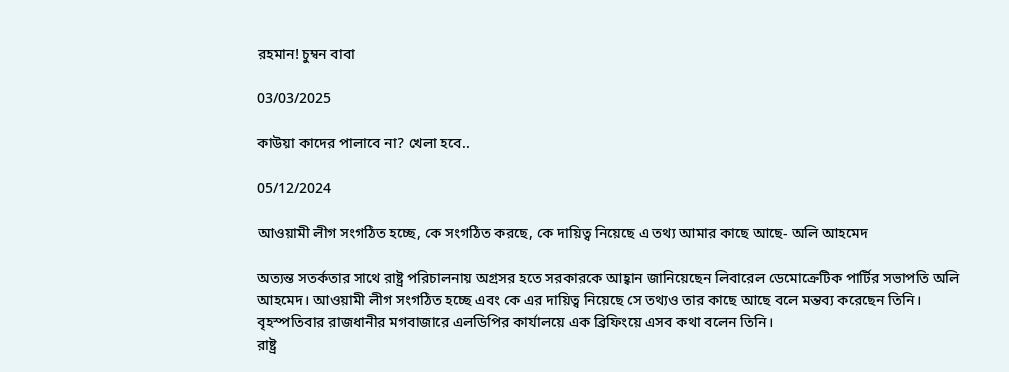রহমান! চুম্বন বাবা

03/03/2025

কাউয়া কাদের পালাবে না? খেলা হবে..

05/12/2024

আওয়ামী লীগ সংগঠিত হচ্ছে, কে সংগঠিত করছে, কে দায়িত্ব নিয়েছে এ তথ্য আমার কাছে আছে- অলি আহমেদ

অত্যন্ত সতর্কতার সাথে রাষ্ট্র পরিচালনায় অগ্রসর হতে সরকারকে আহ্বান জানিয়েছেন লিবারেল ডেমোক্রেটিক পার্টির সভাপতি অলি আহমেদ। আওয়ামী লীগ সংগঠিত হচ্ছে এবং কে এর দায়িত্ব নিয়েছে সে তথ্যও তার কাছে আছে বলে মন্তব্য করেছেন তিনি।
বৃহস্পতিবার রাজধানীর মগবাজারে এলডিপির কার্যালয়ে এক ব্রিফিংয়ে এসব কথা বলেন তিনি।
রাষ্ট্র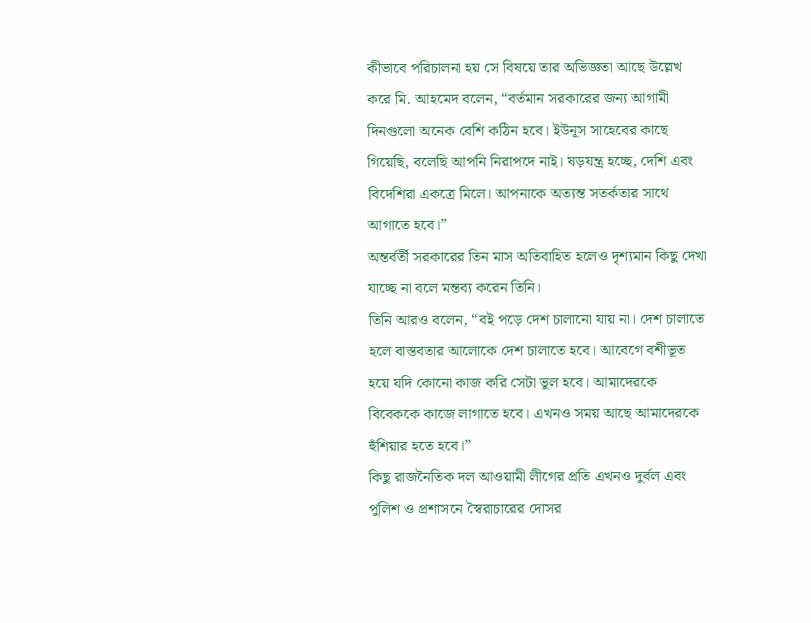কীভাবে পরিচালনা হয় সে বিষয়ে তার অভিজ্ঞতা আছে উল্লেখ করে মি. আহমেদ বলেন, “বর্তমান সরকারের জন্য আগামী দিনগুলো অনেক বেশি কঠিন হবে। ইউনূস সাহেবের কাছে গিয়েছি, বলেছি আপনি নিরাপদে নাই। ষড়যন্ত্র হচ্ছে, দেশি এবং বিদেশিরা একত্রে মিলে। আপনাকে অত্যন্ত সতর্কতার সাথে আগাতে হবে।”
অন্তর্বর্তী সরকারের তিন মাস অতিবাহিত হলেও দৃশ্যমান কিছু দেখা যাচ্ছে না বলে মন্তব্য করেন তিনি।
তিনি আরও বলেন, “বই পড়ে দেশ চালানো যায় না। দেশ চালাতে হলে বাস্তবতার আলোকে দেশ চালাতে হবে। আবেগে বশীভূত হয়ে যদি কোনো কাজ করি সেটা ভুল হবে। আমাদেরকে বিবেককে কাজে লাগাতে হবে। এখনও সময় আছে আমাদেরকে হুঁশিয়ার হতে হবে।”
কিছু রাজনৈতিক দল আওয়ামী লীগের প্রতি এখনও দুর্বল এবং পুলিশ ও প্রশাসনে স্বৈরাচারের দোসর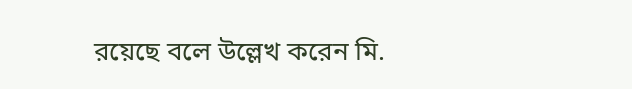রয়েছে বলে উল্লেখ করেন মি.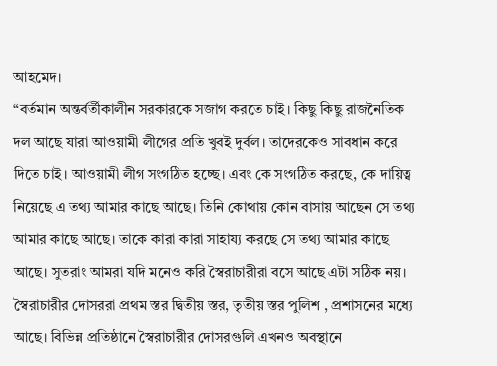আহমেদ।
“বর্তমান অন্তর্বর্তীকালীন সরকারকে সজাগ করতে চাই। কিছু কিছু রাজনৈতিক দল আছে যারা আওয়ামী লীগের প্রতি খুবই দুর্বল। তাদেরকেও সাবধান করে দিতে চাই। আওয়ামী লীগ সংগঠিত হচ্ছে। এবং কে সংগঠিত করছে, কে দায়িত্ব নিয়েছে এ তথ্য আমার কাছে আছে। তিনি কোথায় কোন বাসায় আছেন সে তথ্য আমার কাছে আছে। তাকে কারা কারা সাহায্য করছে সে তথ্য আমার কাছে আছে। সুতরাং আমরা যদি মনেও করি স্বৈরাচারীরা বসে আছে এটা সঠিক নয়। স্বৈরাচারীর দোসররা প্রথম স্তর দ্বিতীয় স্তর, তৃতীয় স্তর পুলিশ , প্রশাসনের মধ্যে আছে। বিভিন্ন প্রতিষ্ঠানে স্বৈরাচারীর দোসরগুলি এখনও অবস্থানে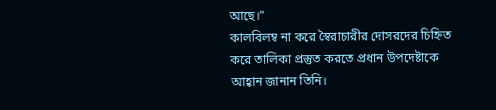আছে।”
কালবিলম্ব না করে স্বৈরাচারীর দোসরদের চিহ্নিত করে তালিকা প্রস্তুত করতে প্রধান উপদেষ্টাকে আহ্বান জানান তিনি।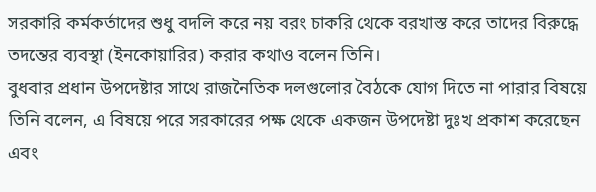সরকারি কর্মকর্তাদের শুধু বদলি করে নয় বরং চাকরি থেকে বরখাস্ত করে তাদের বিরুদ্ধে তদন্তের ব্যবস্থা (ইনকোয়ারির) করার কথাও বলেন তিনি।
বুধবার প্রধান উপদেষ্টার সাথে রাজনৈতিক দলগুলোর বৈঠকে যোগ দিতে না পারার বিষয়ে তিনি বলেন, এ বিষয়ে পরে সরকারের পক্ষ থেকে একজন উপদেষ্টা দুঃখ প্রকাশ করেছেন এবং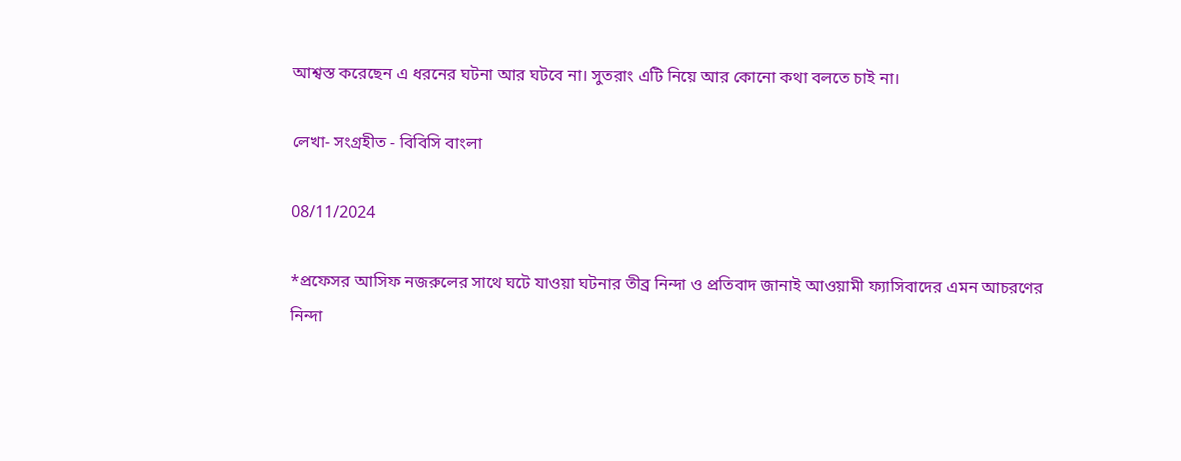আশ্বস্ত করেছেন এ ধরনের ঘটনা আর ঘটবে না। সুতরাং এটি নিয়ে আর কোনো কথা বলতে চাই না।

লেখা- সংগ্রহীত - বিবিসি বাংলা

08/11/2024

*প্রফেসর আসিফ নজরুলের সাথে ঘটে যাওয়া ঘটনার তীব্র নিন্দা ও প্রতিবাদ জানাই আওয়ামী ফ্যাসিবাদের এমন আচরণের নিন্দা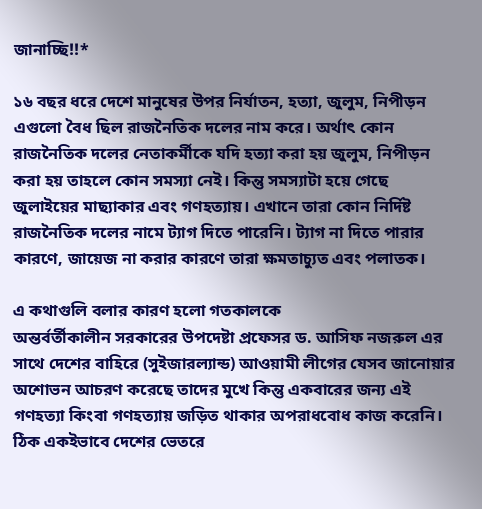জানাচ্ছি!!*

১৬ বছর ধরে দেশে মানুষের উপর নির্যাতন, হত্যা, জুলুম, নিপীড়ন এগুলো বৈধ ছিল রাজনৈতিক দলের নাম করে। অর্থাৎ কোন রাজনৈতিক দলের নেতাকর্মীকে যদি হত্যা করা হয় জুলুম, নিপীড়ন করা হয় তাহলে কোন সমস্যা নেই। কিন্তু সমস্যাটা হয়ে গেছে জুলাইয়ের মাছ্যাকার এবং গণহত্যায়। এখানে তারা কোন নির্দিষ্ট রাজনৈতিক দলের নামে ট্যাগ দিতে পারেনি। ট্যাগ না দিতে পারার কারণে, জায়েজ না করার কারণে তারা ক্ষমতাচ্যুত এবং পলাতক।

এ কথাগুলি বলার কারণ হলো গতকালকে
অন্তর্বর্তীকালীন সরকারের উপদেষ্টা প্রফেসর ড. আসিফ নজরুল এর সাথে দেশের বাহিরে (সুইজারল্যান্ড) আওয়ামী লীগের যেসব জানোয়ার অশোভন আচরণ করেছে তাদের মুখে কিন্তু একবারের জন্য এই গণহত্যা কিংবা গণহত্যায় জড়িত থাকার অপরাধবোধ কাজ করেনি। ঠিক একইভাবে দেশের ভেতরে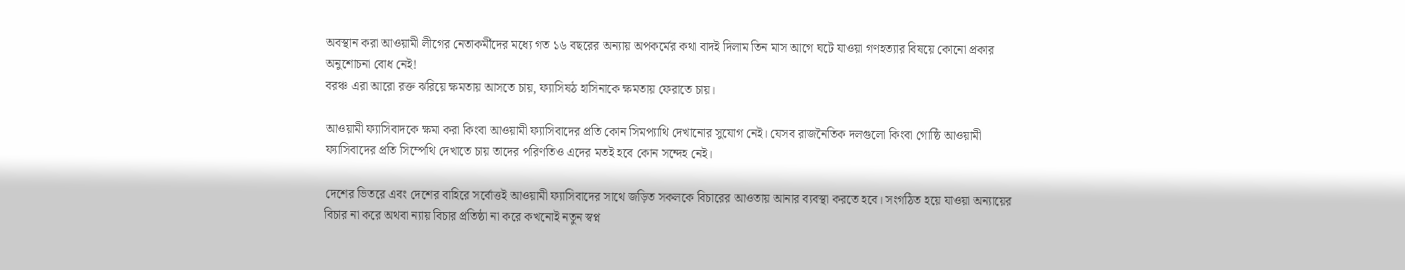অবস্থান করা আওয়ামী লীগের নেতাকর্মীদের মধ্যে গত ১৬ বছরের অন্যায় অপকর্মের কথা বাদই দিলাম তিন মাস আগে ঘটে যাওয়া গণহত্যার বিষয়ে কোনো প্রকার অনুশোচনা বোধ নেই!
বরঞ্চ এরা আরো রক্ত ঝরিয়ে ক্ষমতায় আসতে চায়, ফ্যাসিষঠ হাসিনাকে ক্ষমতায় ফেরাতে চায়।

আওয়ামী ফ্যাসিবাদকে ক্ষমা করা কিংবা আওয়ামী ফ্যাসিবাদের প্রতি কোন সিমপ্যাথি দেখানোর সুযোগ নেই। যেসব রাজনৈতিক দলগুলো কিংবা গোষ্ঠি আওয়ামী ফ্যাসিবাদের প্রতি সিম্পেথি দেখাতে চায় তাদের পরিণতিও এদের মতই হবে কোন সন্দেহ নেই।

দেশের ভিতরে এবং দেশের বাহিরে সর্বোত্তই আওয়ামী ফ্যাসিবাদের সাথে জড়িত সকলকে বিচারের আওতায় আনার ব্যবস্থা করতে হবে। সংগঠিত হয়ে যাওয়া অন্যায়ের বিচার না করে অথবা ন্যায় বিচার প্রতিষ্ঠা না করে কখনোই নতুন স্বপ্ন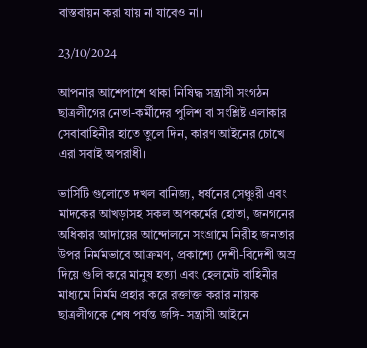বাস্তবায়ন করা যায় না যাবেও না।

23/10/2024

আপনার আশেপাশে থাকা নিষিদ্ধ সন্ত্রাসী সংগঠন ছাত্রলীগের নেতা-কর্মীদের পুলিশ বা সংশ্লিষ্ট এলাকার সেবাবাহিনীর হাতে তুলে দিন, কারণ আইনের চোখে এরা সবাই অপরাধী।

ভার্সিটি গুলোতে দখল বানিজ্য, ধর্ষনের সেঞ্চুরী এবং মাদকের আখড়াসহ সকল অপকর্মের হোতা, জনগনের অধিকার আদায়ের আন্দোলনে সংগ্রামে নিরীহ জনতার উপর নির্মমভাবে আক্রমণ, প্রকাশ্যে দেশী-বিদেশী অস্র দিয়ে গুলি করে মানুষ হত্যা এবং হেলমেট বাহিনীর মাধ্যমে নির্মম প্রহার করে রক্তাক্ত করার নায়ক ছাত্রলীগকে শেষ পর্যন্ত জঙ্গি- সন্ত্রাসী আইনে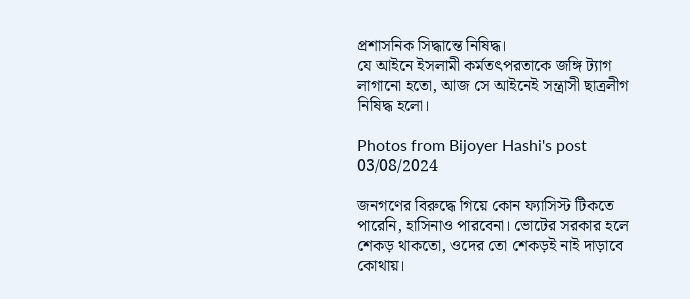প্রশাসনিক সিদ্ধান্তে নিষিদ্ধ।
যে আইনে ইসলামী কর্মতৎপরতাকে জঙ্গি ট্যাগ
লাগানো হতো, আজ সে আইনেই সন্ত্রাসী ছাত্রলীগ নিষিদ্ধ হলো।

Photos from Bijoyer Hashi's post 03/08/2024

জনগণের বিরুদ্ধে গিয়ে কোন ফ্যাসিস্ট টিকতে পারেনি, হাসিনাও পারবেনা। ভোটের সরকার হলে শেকড় থাকতো, ওদের তো শেকড়ই নাই দাড়াবে কোথায়।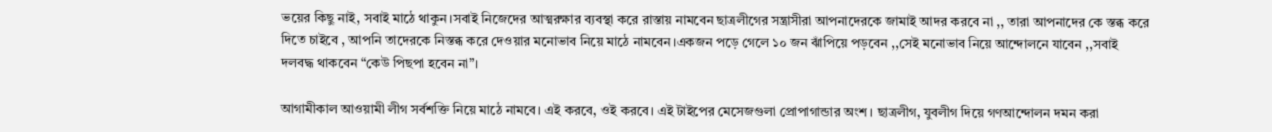ভয়ের কিছু নাই, সবাই মাঠে থাকুন।সবাই নিজেদের আত্মরক্ষার ব্যবস্থা করে রাস্তায় নামবেন ছাত্রলীগের সন্ত্রাসীরা আপনাদেরকে জামাই আদর করবে না ,, তারা আপনাদের কে স্তব্ধ করে দিতে চাইবে , আপনি তাদেরকে নিস্তব্ধ করে দেওয়ার মনোভাব নিয়ে মাঠে নামবেন।একজন পড়ে গেলে ১০ জন ঝাঁপিয়ে পড়বেন ,,সেই মনোভাব নিয়ে আন্দোলনে যাবেন ,,সবাই দলবদ্ধ থাকবেন “কেউ পিছপা হবেন না”।

আগামীকাল আওয়ামী লীগ সর্বশক্তি নিয়ে মাঠে নামবে। এই করবে, ওই করবে। এই টাইপের মেসেজগুলা প্রোপাগান্ডার অংশ। ছাত্রলীগ, যুবলীগ দিয়ে গণআন্দোলন দমন করা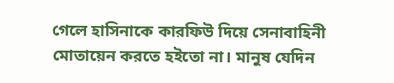গেলে হাসিনাকে কারফিউ দিয়ে সেনাবাহিনী মোতায়েন করতে হইতো না। মানুষ যেদিন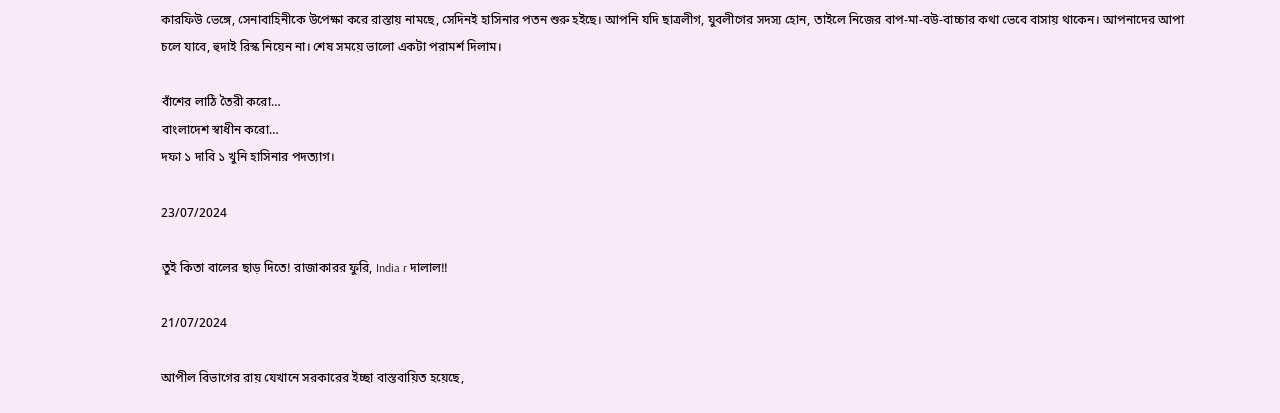কারফিউ ভেঙ্গে, সেনাবাহিনীকে উপেক্ষা করে রাস্তায় নামছে, সেদিনই হাসিনার পতন শুরু হইছে। আপনি যদি ছাত্রলীগ, যুবলীগের সদস্য হোন, তাইলে নিজের বাপ-মা-বউ-বাচ্চার কথা ভেবে বাসায় থাকেন। আপনাদের আপা চলে যাবে, হুদাই রিস্ক নিয়েন না। শেষ সময়ে ভালো একটা পরামর্শ দিলাম।

বাঁশের লাঠি তৈরী করো…
বাংলাদেশ স্বাধীন করো…
দফা ১ দাবি ১ খুনি হাসিনার পদত্যাগ।

23/07/2024

তুই কিতা বালের ছাড় দিতে! রাজাকারর ফুরি, India r দালাল!!

21/07/2024

আপীল বিভাগের রায় যেখানে সরকারের ইচ্ছা বাস্তবায়িত হয়েছে,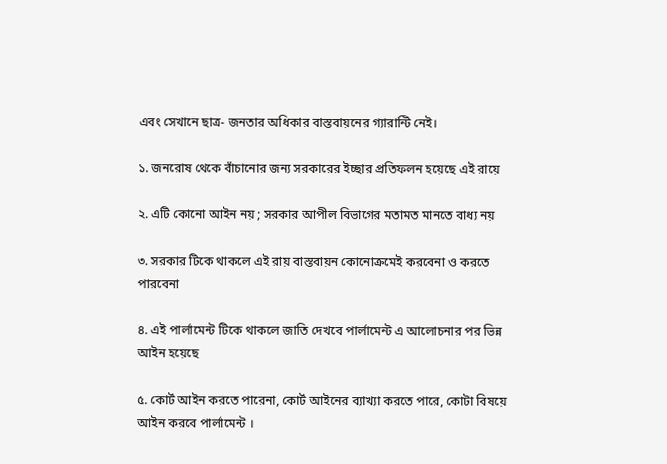এবং সেখানে ছাত্র- জনতার অধিকার বাস্তবায়নের গ্যারান্টি নেই।

১. জনরোষ থেকে বাঁচানোর জন্য সরকারের ইচ্ছার প্রতিফলন হয়েছে এই রায়ে

২. এটি কোনো আইন নয় ; সরকার আপীল বিভাগের মতামত মানতে বাধ্য নয়

৩. সরকার টিকে থাকলে এই রায় বাস্তবায়ন কোনোক্রমেই করবেনা ও করতে পারবেনা

৪. এই পার্লামেন্ট টিকে থাকলে জাতি দেখবে পার্লামেন্ট এ আলোচনার পর ভিন্ন আইন হয়েছে

৫. কোর্ট আইন করতে পারেনা, কোর্ট আইনের ব্যাখ্যা করতে পারে, কোটা বিষয়ে আইন করবে পার্লামেন্ট ।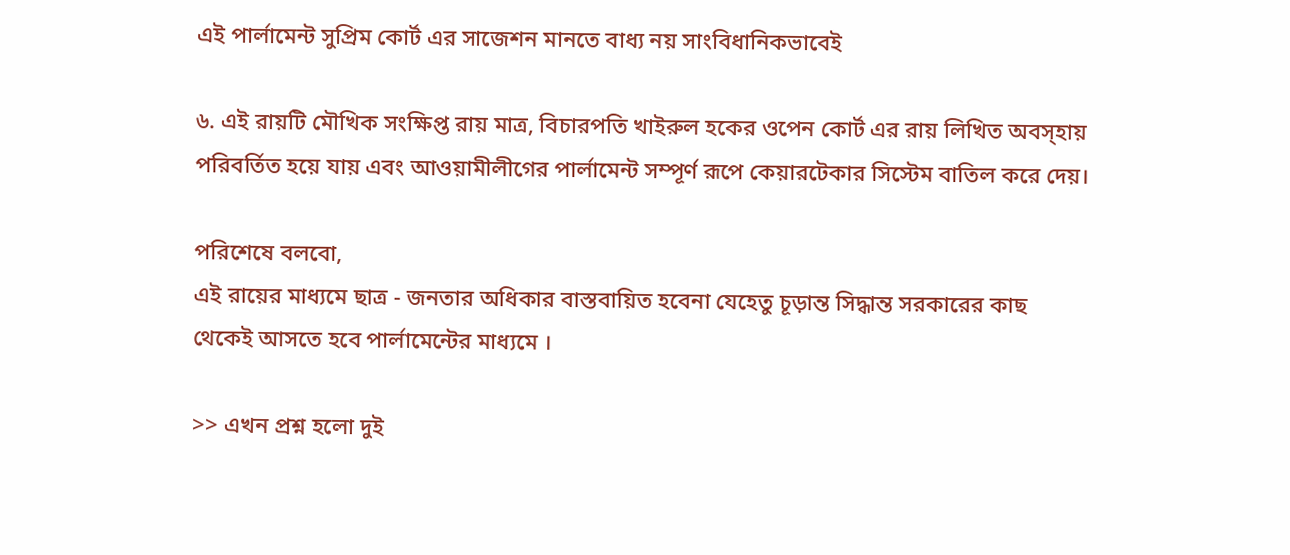এই পার্লামেন্ট সুপ্রিম কোর্ট এর সাজেশন মানতে বাধ্য নয় সাংবিধানিকভাবেই

৬. এই রায়টি মৌখিক সংক্ষিপ্ত রায় মাত্র, বিচারপতি খাইরুল হকের ওপেন কোর্ট এর রায় লিখিত অবস্হায় পরিবর্তিত হয়ে যায় এবং আওয়ামীলীগের পার্লামেন্ট সম্পূর্ণ রূপে কেয়ারটেকার সিস্টেম বাতিল করে দেয়।

পরিশেষে বলবো,
এই রায়ের মাধ্যমে ছাত্র - জনতার অধিকার বাস্তবায়িত হবেনা যেহেতু চূড়ান্ত সিদ্ধান্ত সরকারের কাছ থেকেই আসতে হবে পার্লামেন্টের মাধ্যমে ।

>> এখন প্রশ্ন হলো দুই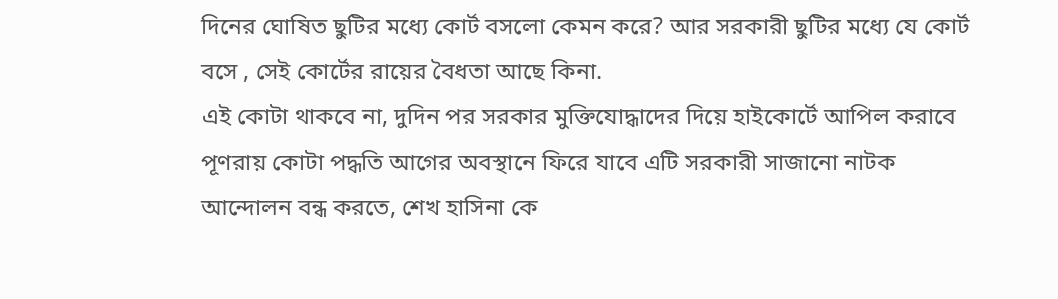দিনের ঘোষিত ছুটির মধ্যে কোর্ট বসলো কেমন করে? আর সরকারী ছুটির মধ্যে যে কোর্ট বসে , সেই কোর্টের রায়ের বৈধতা আছে কিনা.
এই কোটা থাকবে না, দুদিন পর সরকার মুক্তিযোদ্ধাদের দিয়ে হাইকোর্টে আপিল করাবে পূণরায় কোটা পদ্ধতি আগের অবস্থানে ফিরে যাবে এটি সরকারী সাজানো নাটক আন্দোলন বন্ধ করতে, শেখ হাসিনা কে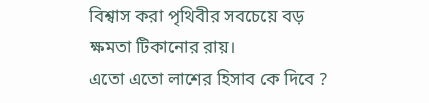বিশ্বাস করা পৃথিবীর সবচেয়ে বড়
ক্ষমতা টিকানোর রায়।
এতো এতো লাশের হিসাব কে দিবে ?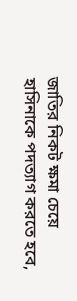জাতির নিকট ক্ষমা চেয়ে হাসিনাকে পদত্যাগ করতে হবে,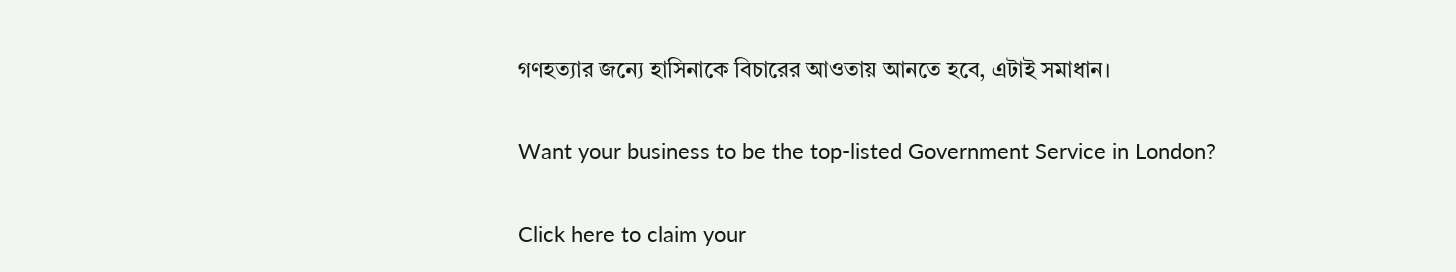গণহত্যার জন্যে হাসিনাকে বিচারের আওতায় আনতে হবে, এটাই সমাধান।

Want your business to be the top-listed Government Service in London?

Click here to claim your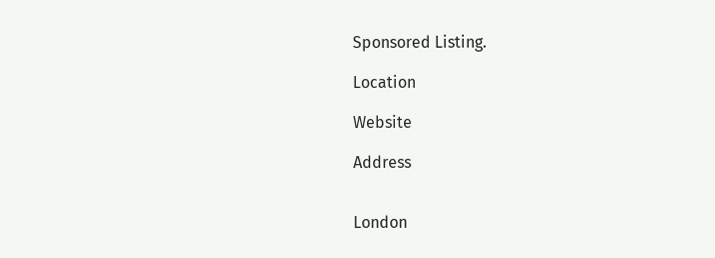Sponsored Listing.

Location

Website

Address


London